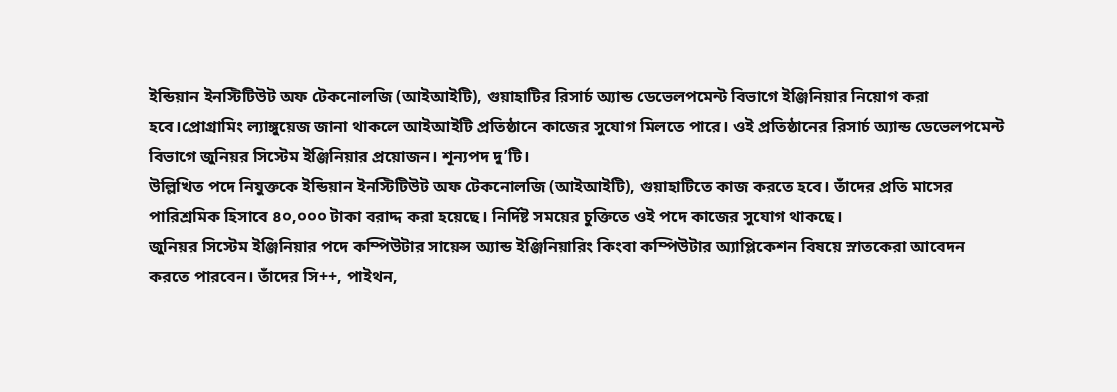ইন্ডিয়ান ইনস্টিটিউট অফ টেকনোলজি (আইআইটি), গুয়াহাটির রিসার্চ অ্যান্ড ডেভেলপমেন্ট বিভাগে ইঞ্জিনিয়ার নিয়োগ করা হবে।প্রোগ্রামিং ল্যাঙ্গুয়েজ জানা থাকলে আইআইটি প্রতিষ্ঠানে কাজের সুযোগ মিলতে পারে। ওই প্রতিষ্ঠানের রিসার্চ অ্যান্ড ডেভেলপমেন্ট বিভাগে জুনিয়র সিস্টেম ইঞ্জিনিয়ার প্রয়োজন। শূন্যপদ দু’টি।
উল্লিখিত পদে নিযুক্তকে ইন্ডিয়ান ইনস্টিটিউট অফ টেকনোলজি (আইআইটি), গুয়াহাটিতে কাজ করতে হবে। তাঁদের প্রতি মাসের পারিশ্রমিক হিসাবে ৪০,০০০ টাকা বরাদ্দ করা হয়েছে। নির্দিষ্ট সময়ের চুক্তিতে ওই পদে কাজের সুযোগ থাকছে।
জুনিয়র সিস্টেম ইঞ্জিনিয়ার পদে কম্পিউটার সায়েন্স অ্যান্ড ইঞ্জিনিয়ারিং কিংবা কম্পিউটার অ্যাপ্লিকেশন বিষয়ে স্নাতকেরা আবেদন করতে পারবেন। তাঁদের সি++, পাইথন,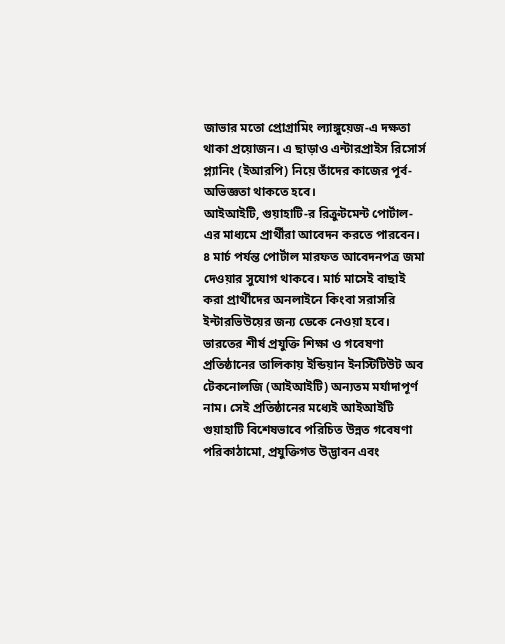জাভার মতো প্রোগ্রামিং ল্যাঙ্গুয়েজ-এ দক্ষতা থাকা প্রয়োজন। এ ছাড়াও এন্টারপ্রাইস রিসোর্স প্ল্যানিং (ইআরপি) নিয়ে তাঁদের কাজের পূর্ব-অভিজ্ঞতা থাকতে হবে।
আইআইটি, গুয়াহাটি-র রিক্রুটমেন্ট পোর্টাল-এর মাধ্যমে প্রার্থীরা আবেদন করতে পারবেন। ৪ মার্চ পর্যন্ত পোর্টাল মারফত আবেদনপত্র জমা দেওয়ার সুযোগ থাকবে। মার্চ মাসেই বাছাই করা প্রার্থীদের অনলাইনে কিংবা সরাসরি ইন্টারভিউয়ের জন্য ডেকে নেওয়া হবে।
ভারতের শীর্ষ প্রযুক্তি শিক্ষা ও গবেষণা প্রতিষ্ঠানের তালিকায় ইন্ডিয়ান ইনস্টিটিউট অব টেকনোলজি (আইআইটি) অন্যতম মর্যাদাপূর্ণ নাম। সেই প্রতিষ্ঠানের মধ্যেই আইআইটি গুয়াহাটি বিশেষভাবে পরিচিত উন্নত গবেষণা পরিকাঠামো, প্রযুক্তিগত উদ্ভাবন এবং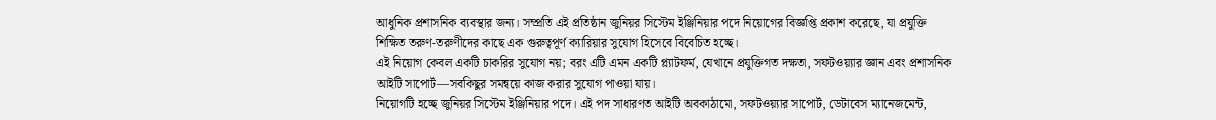আধুনিক প্রশাসনিক ব্যবস্থার জন্য। সম্প্রতি এই প্রতিষ্ঠান জুনিয়র সিস্টেম ইঞ্জিনিয়ার পদে নিয়োগের বিজ্ঞপ্তি প্রকাশ করেছে, যা প্রযুক্তি শিক্ষিত তরুণ-তরুণীদের কাছে এক গুরুত্বপূর্ণ ক্যারিয়ার সুযোগ হিসেবে বিবেচিত হচ্ছে।
এই নিয়োগ কেবল একটি চাকরির সুযোগ নয়; বরং এটি এমন একটি প্ল্যাটফর্ম, যেখানে প্রযুক্তিগত দক্ষতা, সফটওয়্যার জ্ঞান এবং প্রশাসনিক আইটি সাপোর্ট—সবকিছুর সমন্বয়ে কাজ করার সুযোগ পাওয়া যায়।
নিয়োগটি হচ্ছে জুনিয়র সিস্টেম ইঞ্জিনিয়ার পদে। এই পদ সাধারণত আইটি অবকাঠামো, সফটওয়্যার সাপোর্ট, ডেটাবেস ম্যানেজমেন্ট,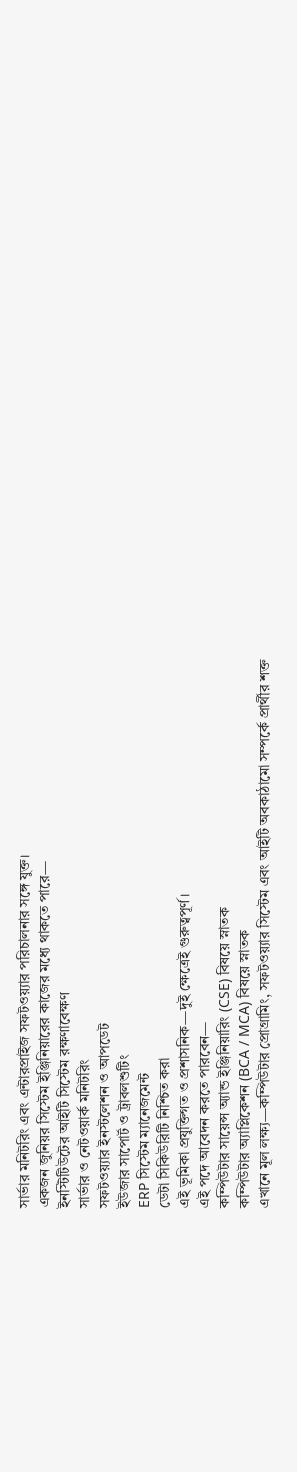সার্ভার মনিটরিং এবং এন্টারপ্রাইজ সফটওয়্যার পরিচালনার সঙ্গে যুক্ত।
একজন জুনিয়র সিস্টেম ইঞ্জিনিয়ারের কাজের মধ্যে থাকতে পারে—
ইনস্টিটিউটের আইটি সিস্টেম রক্ষণাবেক্ষণ
সার্ভার ও নেটওয়ার্ক মনিটরিং
সফটওয়্যার ইনস্টলেশন ও আপডেট
ইউজার সাপোর্ট ও ট্রাবলশুটিং
ERP সিস্টেম ম্যানেজমেন্ট
ডেটা সিকিউরিটি নিশ্চিত করা
এই ভূমিকা প্রযুক্তিগত ও প্রশাসনিক—দুই ক্ষেত্রেই গুরুত্বপূর্ণ।
এই পদে আবেদন করতে পারবেন—
কম্পিউটার সায়েন্স অ্যান্ড ইঞ্জিনিয়ারিং (CSE) বিষয়ে স্নাতক
কম্পিউটার অ্যাপ্লিকেশন (BCA / MCA) বিষয়ে স্নাতক
এখানে মূল লক্ষ্য—কম্পিউটার প্রোগ্রামিং, সফটওয়্যার সিস্টেম এবং আইটি অবকাঠামো সম্পর্কে প্রার্থীর শক্ত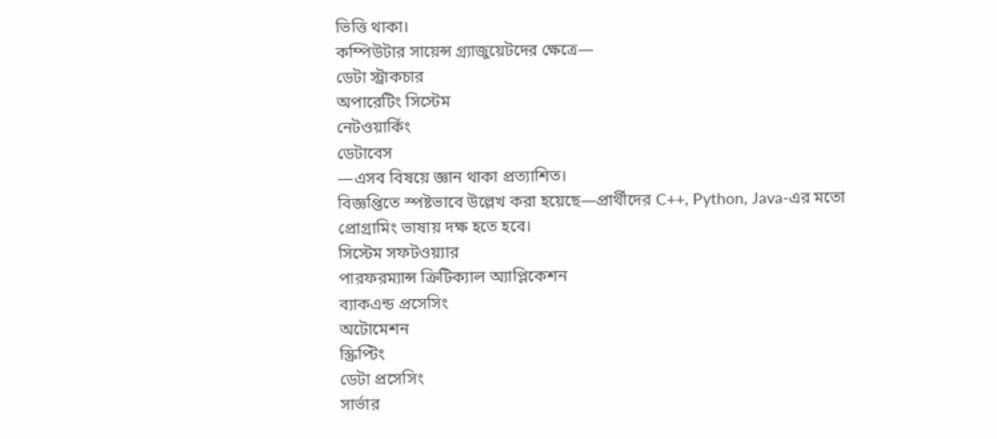ভিত্তি থাকা।
কম্পিউটার সায়েন্স গ্র্যাজুয়েটদের ক্ষেত্রে—
ডেটা স্ট্রাকচার
অপারেটিং সিস্টেম
নেটওয়ার্কিং
ডেটাবেস
—এসব বিষয়ে জ্ঞান থাকা প্রত্যাশিত।
বিজ্ঞপ্তিতে স্পষ্টভাবে উল্লেখ করা হয়েছে—প্রার্থীদের C++, Python, Java-এর মতো প্রোগ্রামিং ভাষায় দক্ষ হতে হবে।
সিস্টেম সফটওয়্যার
পারফরম্যান্স ক্রিটিক্যাল অ্যাপ্লিকেশন
ব্যাকএন্ড প্রসেসিং
অটোমেশন
স্ক্রিপ্টিং
ডেটা প্রসেসিং
সার্ভার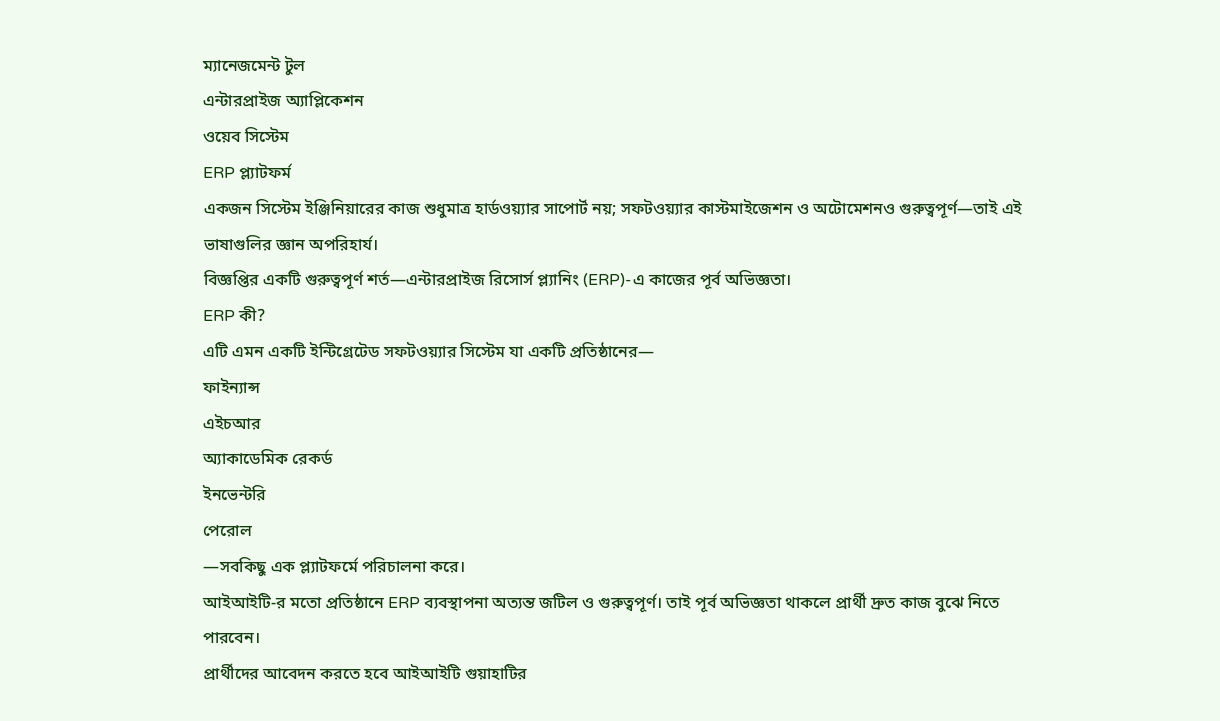ম্যানেজমেন্ট টুল
এন্টারপ্রাইজ অ্যাপ্লিকেশন
ওয়েব সিস্টেম
ERP প্ল্যাটফর্ম
একজন সিস্টেম ইঞ্জিনিয়ারের কাজ শুধুমাত্র হার্ডওয়্যার সাপোর্ট নয়; সফটওয়্যার কাস্টমাইজেশন ও অটোমেশনও গুরুত্বপূর্ণ—তাই এই ভাষাগুলির জ্ঞান অপরিহার্য।
বিজ্ঞপ্তির একটি গুরুত্বপূর্ণ শর্ত—এন্টারপ্রাইজ রিসোর্স প্ল্যানিং (ERP)-এ কাজের পূর্ব অভিজ্ঞতা।
ERP কী?
এটি এমন একটি ইন্টিগ্রেটেড সফটওয়্যার সিস্টেম যা একটি প্রতিষ্ঠানের—
ফাইন্যান্স
এইচআর
অ্যাকাডেমিক রেকর্ড
ইনভেন্টরি
পেরোল
—সবকিছু এক প্ল্যাটফর্মে পরিচালনা করে।
আইআইটি-র মতো প্রতিষ্ঠানে ERP ব্যবস্থাপনা অত্যন্ত জটিল ও গুরুত্বপূর্ণ। তাই পূর্ব অভিজ্ঞতা থাকলে প্রার্থী দ্রুত কাজ বুঝে নিতে পারবেন।
প্রার্থীদের আবেদন করতে হবে আইআইটি গুয়াহাটির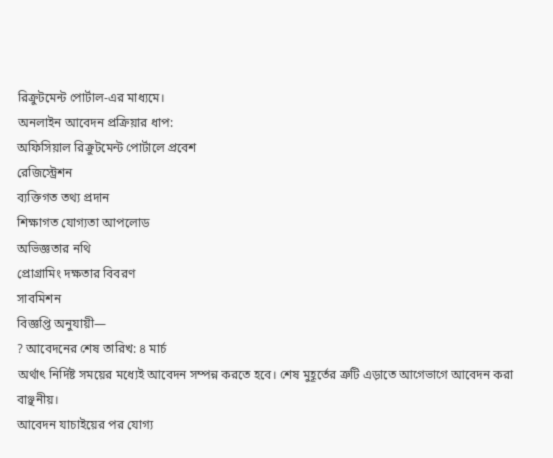রিক্রুটমেন্ট পোর্টাল-এর মাধ্যমে।
অনলাইন আবেদন প্রক্রিয়ার ধাপ:
অফিসিয়াল রিক্রুটমেন্ট পোর্টালে প্রবেশ
রেজিস্ট্রেশন
ব্যক্তিগত তথ্য প্রদান
শিক্ষাগত যোগ্যতা আপলোড
অভিজ্ঞতার নথি
প্রোগ্রামিং দক্ষতার বিবরণ
সাবমিশন
বিজ্ঞপ্তি অনুযায়ী—
? আবেদনের শেষ তারিখ: ৪ মার্চ
অর্থাৎ নির্দিষ্ট সময়ের মধ্যেই আবেদন সম্পন্ন করতে হবে। শেষ মুহূর্তের ত্রুটি এড়াতে আগেভাগে আবেদন করা বাঞ্ছনীয়।
আবেদন যাচাইয়ের পর যোগ্য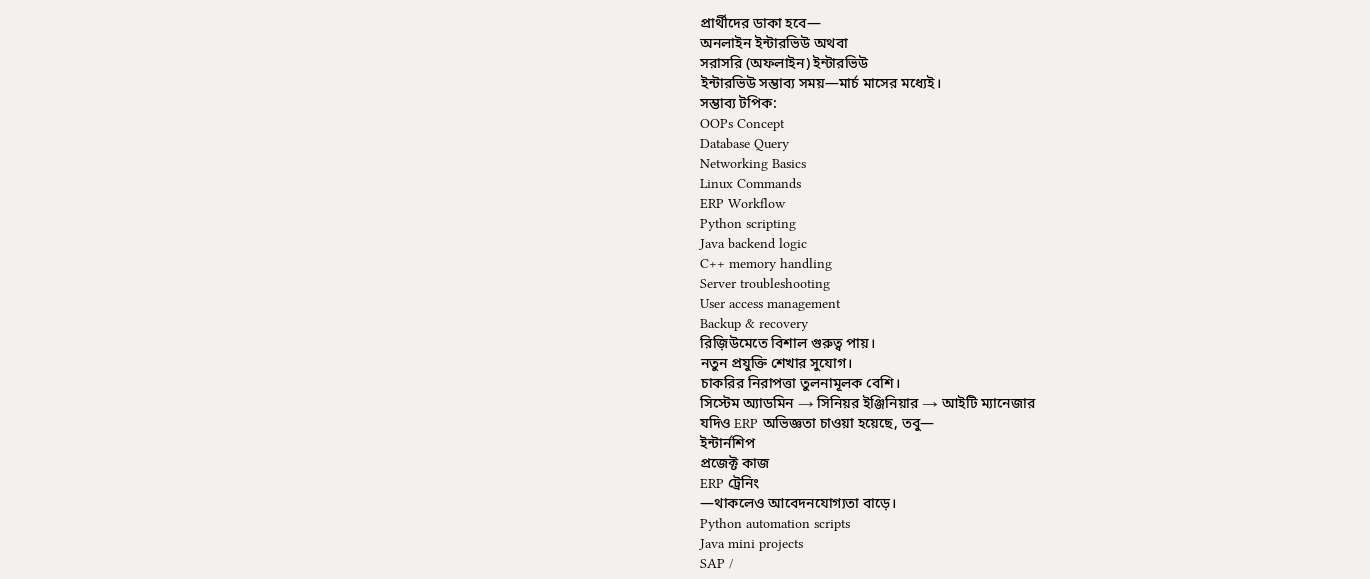প্রার্থীদের ডাকা হবে—
অনলাইন ইন্টারভিউ অথবা
সরাসরি (অফলাইন) ইন্টারভিউ
ইন্টারভিউ সম্ভাব্য সময়—মার্চ মাসের মধ্যেই।
সম্ভাব্য টপিক:
OOPs Concept
Database Query
Networking Basics
Linux Commands
ERP Workflow
Python scripting
Java backend logic
C++ memory handling
Server troubleshooting
User access management
Backup & recovery
রিজ়িউমেতে বিশাল গুরুত্ব পায়।
নতুন প্রযুক্তি শেখার সুযোগ।
চাকরির নিরাপত্তা তুলনামূলক বেশি।
সিস্টেম অ্যাডমিন → সিনিয়র ইঞ্জিনিয়ার → আইটি ম্যানেজার
যদিও ERP অভিজ্ঞতা চাওয়া হয়েছে, তবু—
ইন্টার্নশিপ
প্রজেক্ট কাজ
ERP ট্রেনিং
—থাকলেও আবেদনযোগ্যতা বাড়ে।
Python automation scripts
Java mini projects
SAP /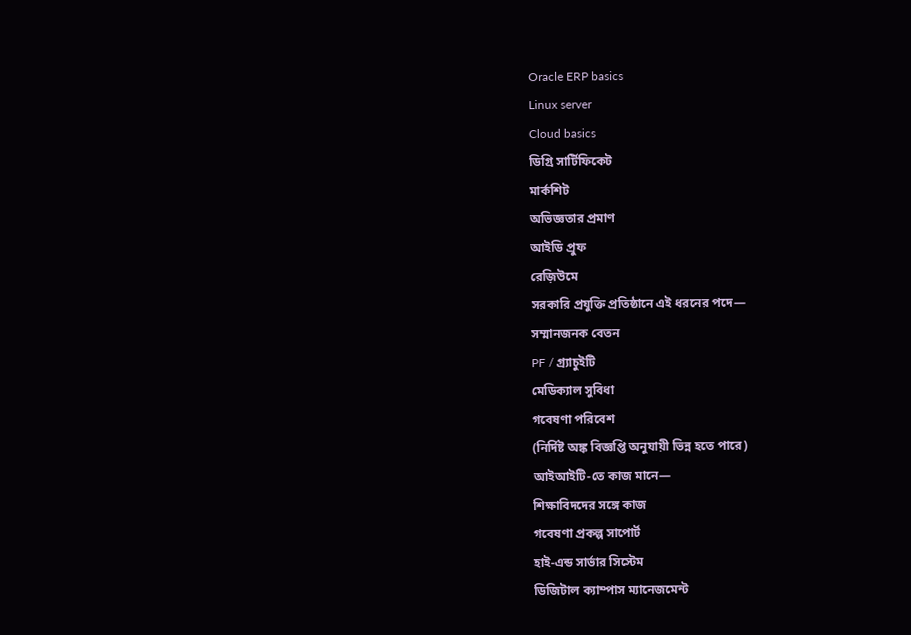Oracle ERP basics
Linux server
Cloud basics
ডিগ্রি সার্টিফিকেট
মার্কশিট
অভিজ্ঞতার প্রমাণ
আইডি প্রুফ
রেজ়িউমে
সরকারি প্রযুক্তি প্রতিষ্ঠানে এই ধরনের পদে—
সম্মানজনক বেতন
PF / গ্র্যাচুইটি
মেডিক্যাল সুবিধা
গবেষণা পরিবেশ
(নির্দিষ্ট অঙ্ক বিজ্ঞপ্তি অনুযায়ী ভিন্ন হতে পারে)
আইআইটি-তে কাজ মানে—
শিক্ষাবিদদের সঙ্গে কাজ
গবেষণা প্রকল্প সাপোর্ট
হাই-এন্ড সার্ভার সিস্টেম
ডিজিটাল ক্যাম্পাস ম্যানেজমেন্ট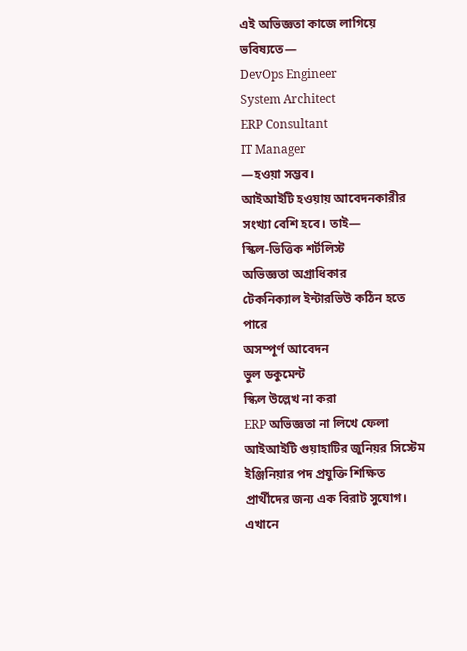এই অভিজ্ঞতা কাজে লাগিয়ে ভবিষ্যতে—
DevOps Engineer
System Architect
ERP Consultant
IT Manager
—হওয়া সম্ভব।
আইআইটি হওয়ায় আবেদনকারীর সংখ্যা বেশি হবে। তাই—
স্কিল-ভিত্তিক শর্টলিস্ট
অভিজ্ঞতা অগ্রাধিকার
টেকনিক্যাল ইন্টারভিউ কঠিন হতে পারে
অসম্পূর্ণ আবেদন
ভুল ডকুমেন্ট
স্কিল উল্লেখ না করা
ERP অভিজ্ঞতা না লিখে ফেলা
আইআইটি গুয়াহাটির জুনিয়র সিস্টেম ইঞ্জিনিয়ার পদ প্রযুক্তি শিক্ষিত প্রার্থীদের জন্য এক বিরাট সুযোগ। এখানে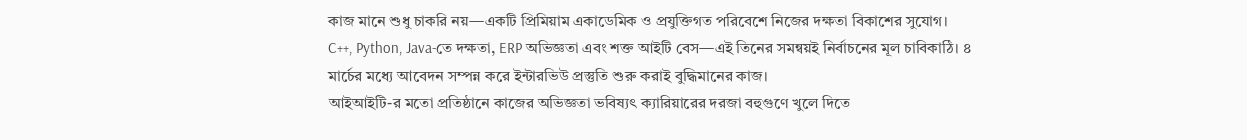কাজ মানে শুধু চাকরি নয়—একটি প্রিমিয়াম একাডেমিক ও প্রযুক্তিগত পরিবেশে নিজের দক্ষতা বিকাশের সুযোগ।
C++, Python, Java-তে দক্ষতা, ERP অভিজ্ঞতা এবং শক্ত আইটি বেস—এই তিনের সমন্বয়ই নির্বাচনের মূল চাবিকাঠি। ৪ মার্চের মধ্যে আবেদন সম্পন্ন করে ইন্টারভিউ প্রস্তুতি শুরু করাই বুদ্ধিমানের কাজ।
আইআইটি-র মতো প্রতিষ্ঠানে কাজের অভিজ্ঞতা ভবিষ্যৎ ক্যারিয়ারের দরজা বহুগুণে খুলে দিতে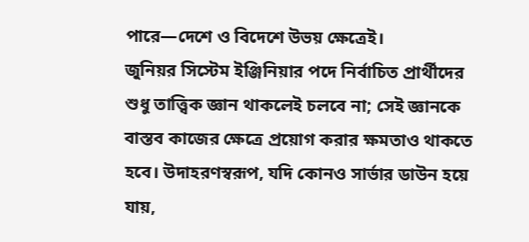পারে—দেশে ও বিদেশে উভয় ক্ষেত্রেই।
জুনিয়র সিস্টেম ইঞ্জিনিয়ার পদে নির্বাচিত প্রার্থীদের শুধু তাত্ত্বিক জ্ঞান থাকলেই চলবে না; সেই জ্ঞানকে বাস্তব কাজের ক্ষেত্রে প্রয়োগ করার ক্ষমতাও থাকতে হবে। উদাহরণস্বরূপ, যদি কোনও সার্ভার ডাউন হয়ে যায়,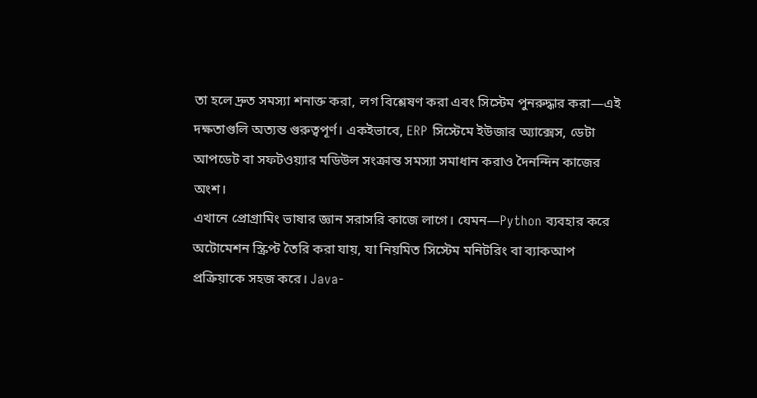তা হলে দ্রুত সমস্যা শনাক্ত করা, লগ বিশ্লেষণ করা এবং সিস্টেম পুনরুদ্ধার করা—এই দক্ষতাগুলি অত্যন্ত গুরুত্বপূর্ণ। একইভাবে, ERP সিস্টেমে ইউজার অ্যাক্সেস, ডেটা আপডেট বা সফটওয়্যার মডিউল সংক্রান্ত সমস্যা সমাধান করাও দৈনন্দিন কাজের অংশ।
এখানে প্রোগ্রামিং ভাষার জ্ঞান সরাসরি কাজে লাগে। যেমন—Python ব্যবহার করে অটোমেশন স্ক্রিপ্ট তৈরি করা যায়, যা নিয়মিত সিস্টেম মনিটরিং বা ব্যাকআপ প্রক্রিয়াকে সহজ করে। Java-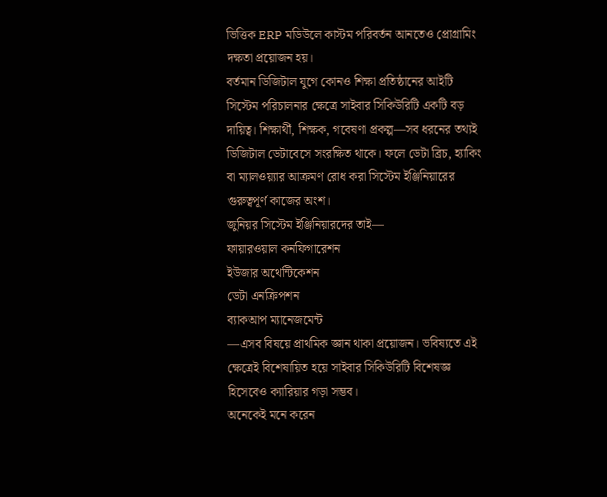ভিত্তিক ERP মডিউলে কাস্টম পরিবর্তন আনতেও প্রোগ্রামিং দক্ষতা প্রয়োজন হয়।
বর্তমান ডিজিটাল যুগে কোনও শিক্ষা প্রতিষ্ঠানের আইটি সিস্টেম পরিচালনার ক্ষেত্রে সাইবার সিকিউরিটি একটি বড় দায়িত্ব। শিক্ষার্থী, শিক্ষক, গবেষণা প্রকল্প—সব ধরনের তথ্যই ডিজিটাল ডেটাবেসে সংরক্ষিত থাকে। ফলে ডেটা ব্রিচ, হ্যাকিং বা ম্যালওয়্যার আক্রমণ রোধ করা সিস্টেম ইঞ্জিনিয়ারের গুরুত্বপূর্ণ কাজের অংশ।
জুনিয়র সিস্টেম ইঞ্জিনিয়ারদের তাই—
ফায়ারওয়াল কনফিগারেশন
ইউজার অথেন্টিকেশন
ডেটা এনক্রিপশন
ব্যাকআপ ম্যানেজমেন্ট
—এসব বিষয়ে প্রাথমিক জ্ঞান থাকা প্রয়োজন। ভবিষ্যতে এই ক্ষেত্রেই বিশেষায়িত হয়ে সাইবার সিকিউরিটি বিশেষজ্ঞ হিসেবেও ক্যারিয়ার গড়া সম্ভব।
অনেকেই মনে করেন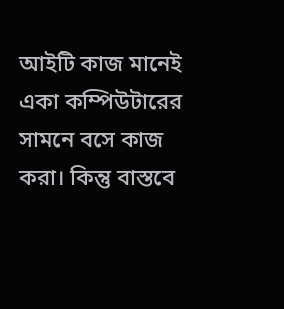আইটি কাজ মানেই একা কম্পিউটারের সামনে বসে কাজ করা। কিন্তু বাস্তবে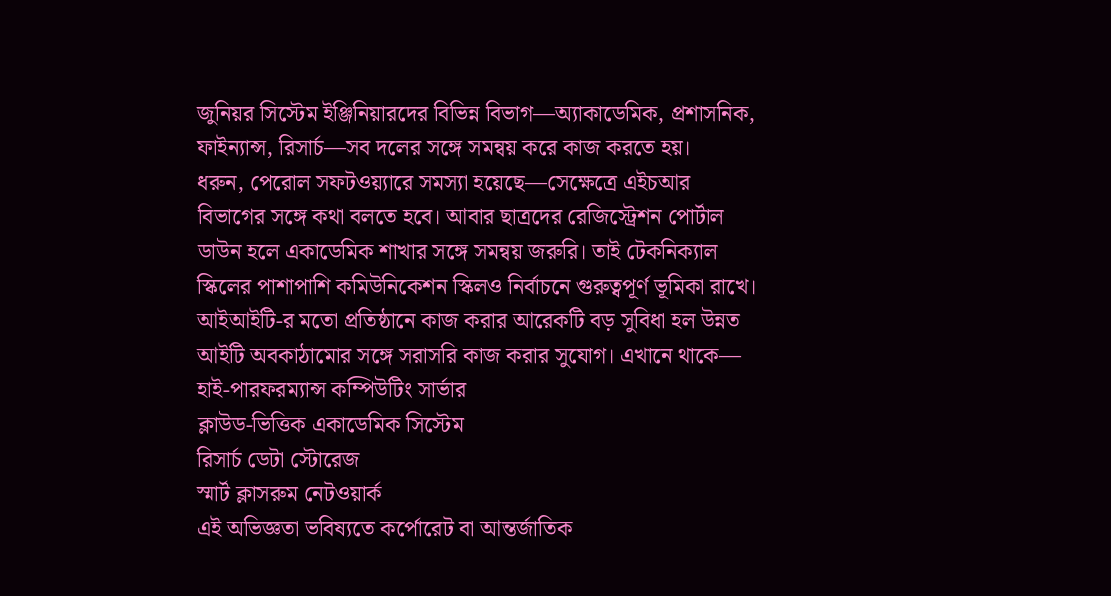জুনিয়র সিস্টেম ইঞ্জিনিয়ারদের বিভিন্ন বিভাগ—অ্যাকাডেমিক, প্রশাসনিক, ফাইন্যান্স, রিসার্চ—সব দলের সঙ্গে সমন্বয় করে কাজ করতে হয়।
ধরুন, পেরোল সফটওয়্যারে সমস্যা হয়েছে—সেক্ষেত্রে এইচআর বিভাগের সঙ্গে কথা বলতে হবে। আবার ছাত্রদের রেজিস্ট্রেশন পোর্টাল ডাউন হলে একাডেমিক শাখার সঙ্গে সমন্বয় জরুরি। তাই টেকনিক্যাল স্কিলের পাশাপাশি কমিউনিকেশন স্কিলও নির্বাচনে গুরুত্বপূর্ণ ভূমিকা রাখে।
আইআইটি-র মতো প্রতিষ্ঠানে কাজ করার আরেকটি বড় সুবিধা হল উন্নত আইটি অবকাঠামোর সঙ্গে সরাসরি কাজ করার সুযোগ। এখানে থাকে—
হাই-পারফরম্যান্স কম্পিউটিং সার্ভার
ক্লাউড-ভিত্তিক একাডেমিক সিস্টেম
রিসার্চ ডেটা স্টোরেজ
স্মার্ট ক্লাসরুম নেটওয়ার্ক
এই অভিজ্ঞতা ভবিষ্যতে কর্পোরেট বা আন্তর্জাতিক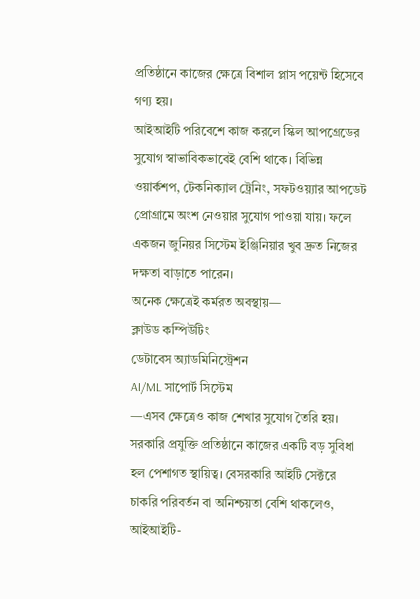প্রতিষ্ঠানে কাজের ক্ষেত্রে বিশাল প্লাস পয়েন্ট হিসেবে গণ্য হয়।
আইআইটি পরিবেশে কাজ করলে স্কিল আপগ্রেডের সুযোগ স্বাভাবিকভাবেই বেশি থাকে। বিভিন্ন ওয়ার্কশপ, টেকনিক্যাল ট্রেনিং, সফটওয়্যার আপডেট প্রোগ্রামে অংশ নেওয়ার সুযোগ পাওয়া যায়। ফলে একজন জুনিয়র সিস্টেম ইঞ্জিনিয়ার খুব দ্রুত নিজের দক্ষতা বাড়াতে পারেন।
অনেক ক্ষেত্রেই কর্মরত অবস্থায়—
ক্লাউড কম্পিউটিং
ডেটাবেস অ্যাডমিনিস্ট্রেশন
AI/ML সাপোর্ট সিস্টেম
—এসব ক্ষেত্রেও কাজ শেখার সুযোগ তৈরি হয়।
সরকারি প্রযুক্তি প্রতিষ্ঠানে কাজের একটি বড় সুবিধা হল পেশাগত স্থায়িত্ব। বেসরকারি আইটি সেক্টরে চাকরি পরিবর্তন বা অনিশ্চয়তা বেশি থাকলেও, আইআইটি-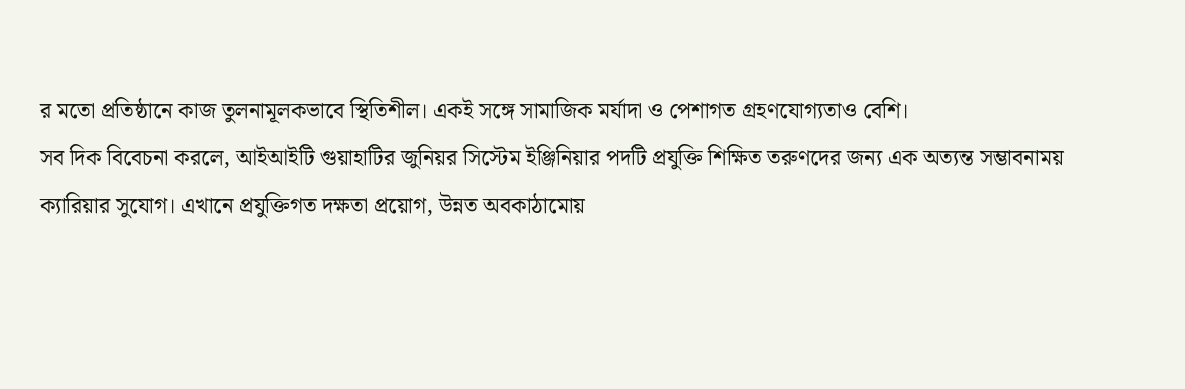র মতো প্রতিষ্ঠানে কাজ তুলনামূলকভাবে স্থিতিশীল। একই সঙ্গে সামাজিক মর্যাদা ও পেশাগত গ্রহণযোগ্যতাও বেশি।
সব দিক বিবেচনা করলে, আইআইটি গুয়াহাটির জুনিয়র সিস্টেম ইঞ্জিনিয়ার পদটি প্রযুক্তি শিক্ষিত তরুণদের জন্য এক অত্যন্ত সম্ভাবনাময় ক্যারিয়ার সুযোগ। এখানে প্রযুক্তিগত দক্ষতা প্রয়োগ, উন্নত অবকাঠামোয়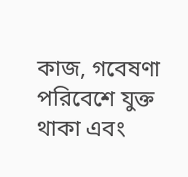কাজ, গবেষণা পরিবেশে যুক্ত থাকা এবং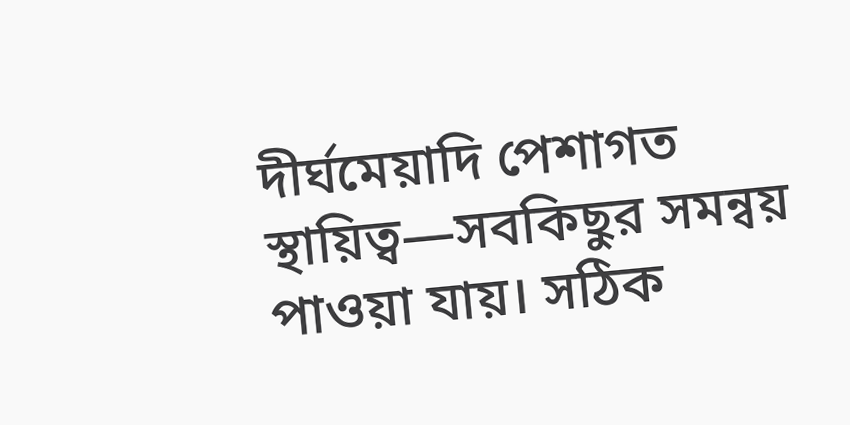দীর্ঘমেয়াদি পেশাগত স্থায়িত্ব—সবকিছুর সমন্বয় পাওয়া যায়। সঠিক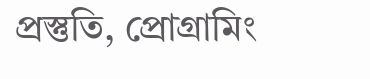প্রস্তুতি, প্রোগ্রামিং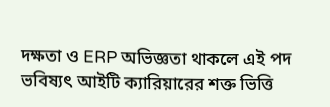দক্ষতা ও ERP অভিজ্ঞতা থাকলে এই পদ ভবিষ্যৎ আইটি ক্যারিয়ারের শক্ত ভিত্তি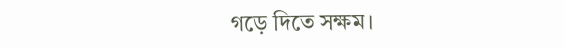গড়ে দিতে সক্ষম।